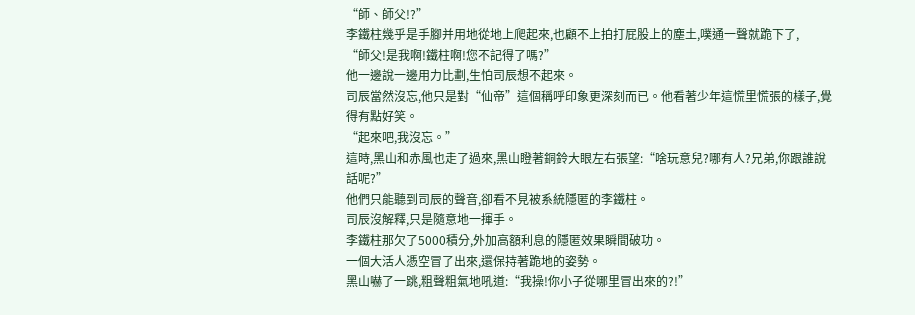“師、師父!?”
李鐵柱幾乎是手腳并用地從地上爬起來,也顧不上拍打屁股上的塵土,噗通一聲就跪下了,
“師父!是我啊!鐵柱啊!您不記得了嗎?”
他一邊說一邊用力比劃,生怕司辰想不起來。
司辰當然沒忘,他只是對“仙帝”這個稱呼印象更深刻而已。他看著少年這慌里慌張的樣子,覺得有點好笑。
“起來吧,我沒忘。”
這時,黑山和赤風也走了過來,黑山瞪著銅鈴大眼左右張望:“啥玩意兒?哪有人?兄弟,你跟誰說話呢?”
他們只能聽到司辰的聲音,卻看不見被系統隱匿的李鐵柱。
司辰沒解釋,只是隨意地一揮手。
李鐵柱那欠了5000積分,外加高額利息的隱匿效果瞬間破功。
一個大活人憑空冒了出來,還保持著跪地的姿勢。
黑山嚇了一跳,粗聲粗氣地吼道:“我操!你小子從哪里冒出來的?!”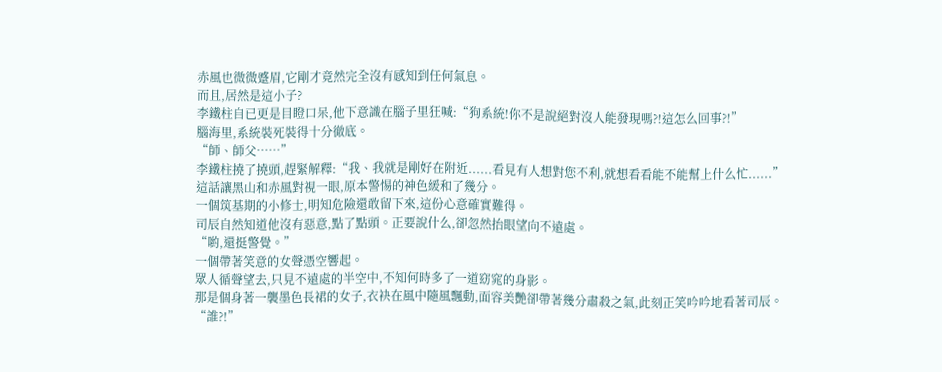赤風也微微蹙眉,它剛才竟然完全沒有感知到任何氣息。
而且,居然是這小子?
李鐵柱自已更是目瞪口呆,他下意識在腦子里狂喊:“狗系統!你不是說絕對沒人能發現嗎?!這怎么回事?!”
腦海里,系統裝死裝得十分徹底。
“師、師父……”
李鐵柱撓了撓頭,趕緊解釋:“我、我就是剛好在附近......看見有人想對您不利,就想看看能不能幫上什么忙......”
這話讓黑山和赤風對視一眼,原本警惕的神色緩和了幾分。
一個筑基期的小修士,明知危險還敢留下來,這份心意確實難得。
司辰自然知道他沒有惡意,點了點頭。正要說什么,卻忽然抬眼望向不遠處。
“喲,還挺警覺。”
一個帶著笑意的女聲憑空響起。
眾人循聲望去,只見不遠處的半空中,不知何時多了一道窈窕的身影。
那是個身著一襲墨色長裙的女子,衣袂在風中隨風飄動,面容美艷卻帶著幾分肅殺之氣,此刻正笑吟吟地看著司辰。
“誰?!”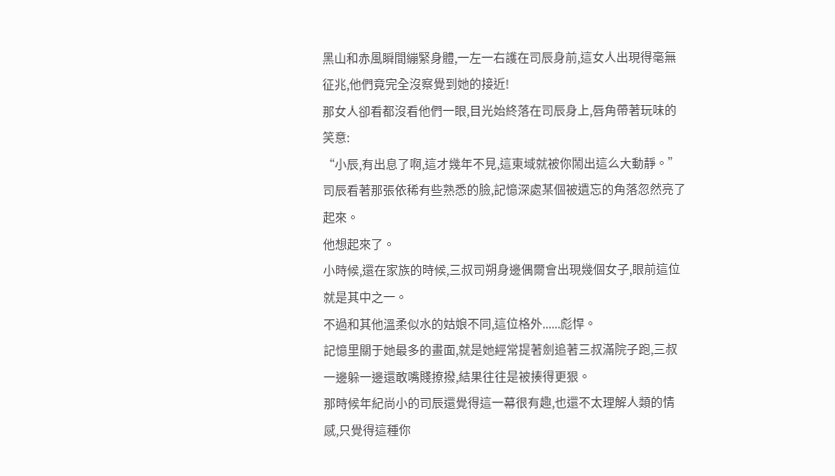黑山和赤風瞬間繃緊身體,一左一右護在司辰身前,這女人出現得毫無征兆,他們竟完全沒察覺到她的接近!
那女人卻看都沒看他們一眼,目光始終落在司辰身上,唇角帶著玩味的笑意:
“小辰,有出息了啊,這才幾年不見,這東域就被你鬧出這么大動靜。”
司辰看著那張依稀有些熟悉的臉,記憶深處某個被遺忘的角落忽然亮了起來。
他想起來了。
小時候,還在家族的時候,三叔司朔身邊偶爾會出現幾個女子,眼前這位就是其中之一。
不過和其他溫柔似水的姑娘不同,這位格外......彪悍。
記憶里關于她最多的畫面,就是她經常提著劍追著三叔滿院子跑,三叔一邊躲一邊還敢嘴賤撩撥,結果往往是被揍得更狠。
那時候年紀尚小的司辰還覺得這一幕很有趣,也還不太理解人類的情感,只覺得這種你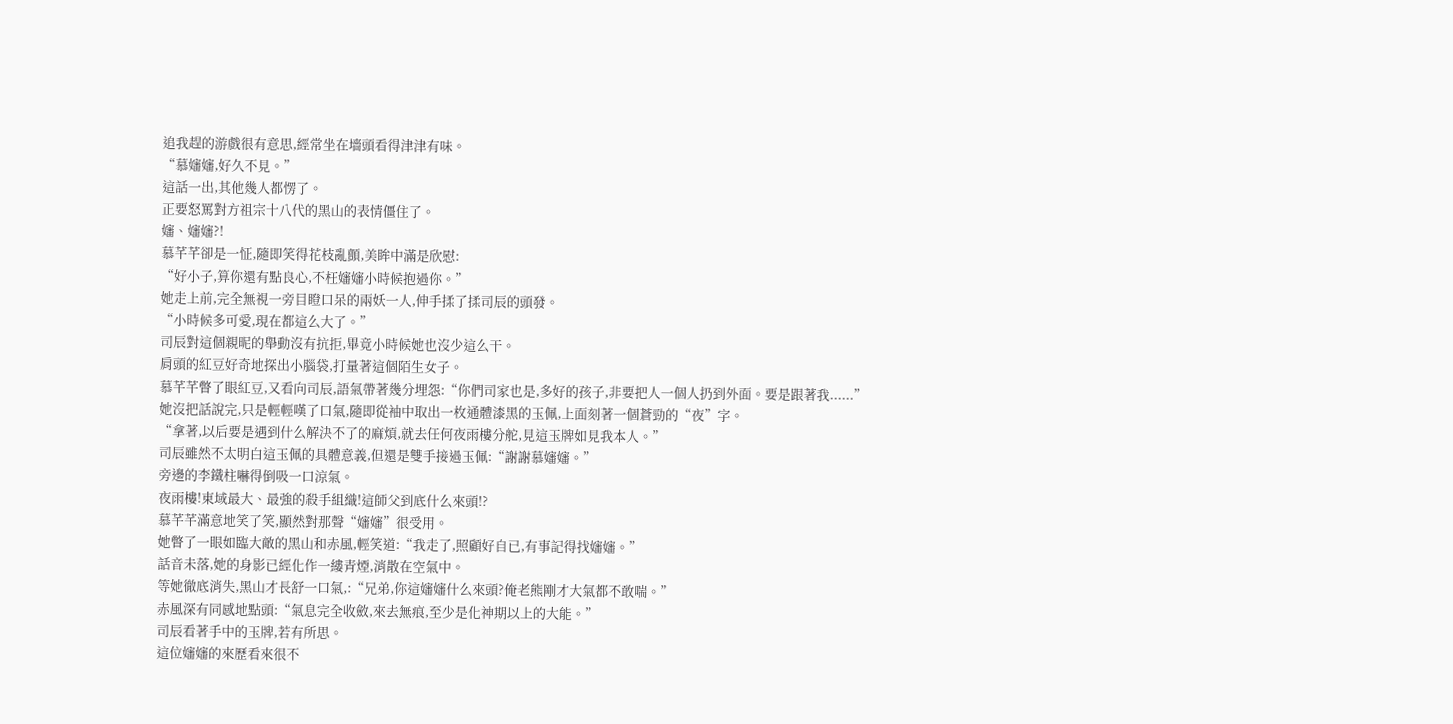追我趕的游戲很有意思,經常坐在墻頭看得津津有味。
“慕嬸嬸,好久不見。”
這話一出,其他幾人都愣了。
正要怒罵對方祖宗十八代的黑山的表情僵住了。
嬸、嬸嬸?!
慕芊芊卻是一怔,隨即笑得花枝亂顫,美眸中滿是欣慰:
“好小子,算你還有點良心,不枉嬸嬸小時候抱過你。”
她走上前,完全無視一旁目瞪口呆的兩妖一人,伸手揉了揉司辰的頭發。
“小時候多可愛,現在都這么大了。”
司辰對這個親昵的舉動沒有抗拒,畢竟小時候她也沒少這么干。
肩頭的紅豆好奇地探出小腦袋,打量著這個陌生女子。
慕芊芊瞥了眼紅豆,又看向司辰,語氣帶著幾分埋怨:“你們司家也是,多好的孩子,非要把人一個人扔到外面。要是跟著我......”
她沒把話說完,只是輕輕嘆了口氣,隨即從袖中取出一枚通體漆黑的玉佩,上面刻著一個蒼勁的“夜”字。
“拿著,以后要是遇到什么解決不了的麻煩,就去任何夜雨樓分舵,見這玉牌如見我本人。”
司辰雖然不太明白這玉佩的具體意義,但還是雙手接過玉佩:“謝謝慕嬸嬸。”
旁邊的李鐵柱嚇得倒吸一口涼氣。
夜雨樓!東域最大、最強的殺手組織!這師父到底什么來頭!?
慕芊芊滿意地笑了笑,顯然對那聲“嬸嬸”很受用。
她瞥了一眼如臨大敵的黑山和赤風,輕笑道:“我走了,照顧好自已,有事記得找嬸嬸。”
話音未落,她的身影已經化作一縷青煙,消散在空氣中。
等她徹底消失,黑山才長舒一口氣,:“兄弟,你這嬸嬸什么來頭?俺老熊剛才大氣都不敢喘。”
赤風深有同感地點頭:“氣息完全收斂,來去無痕,至少是化神期以上的大能。”
司辰看著手中的玉牌,若有所思。
這位嬸嬸的來歷看來很不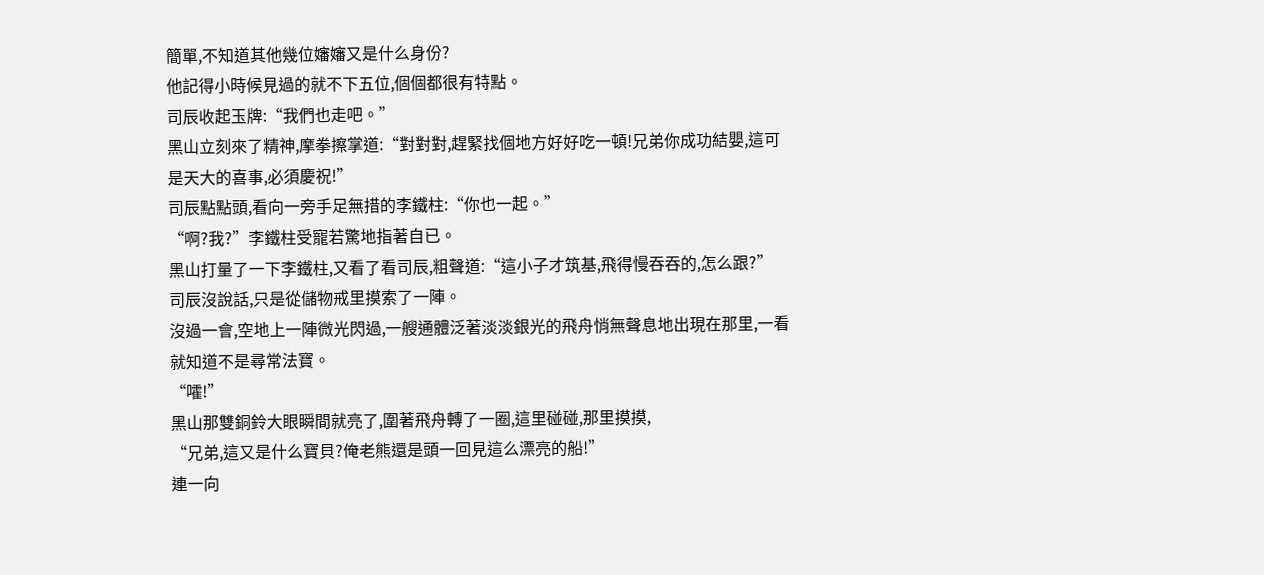簡單,不知道其他幾位嬸嬸又是什么身份?
他記得小時候見過的就不下五位,個個都很有特點。
司辰收起玉牌:“我們也走吧。”
黑山立刻來了精神,摩拳擦掌道:“對對對,趕緊找個地方好好吃一頓!兄弟你成功結嬰,這可是天大的喜事,必須慶祝!”
司辰點點頭,看向一旁手足無措的李鐵柱:“你也一起。”
“啊?我?”李鐵柱受寵若驚地指著自已。
黑山打量了一下李鐵柱,又看了看司辰,粗聲道:“這小子才筑基,飛得慢吞吞的,怎么跟?”
司辰沒說話,只是從儲物戒里摸索了一陣。
沒過一會,空地上一陣微光閃過,一艘通體泛著淡淡銀光的飛舟悄無聲息地出現在那里,一看就知道不是尋常法寶。
“嚯!”
黑山那雙銅鈴大眼瞬間就亮了,圍著飛舟轉了一圈,這里碰碰,那里摸摸,
“兄弟,這又是什么寶貝?俺老熊還是頭一回見這么漂亮的船!”
連一向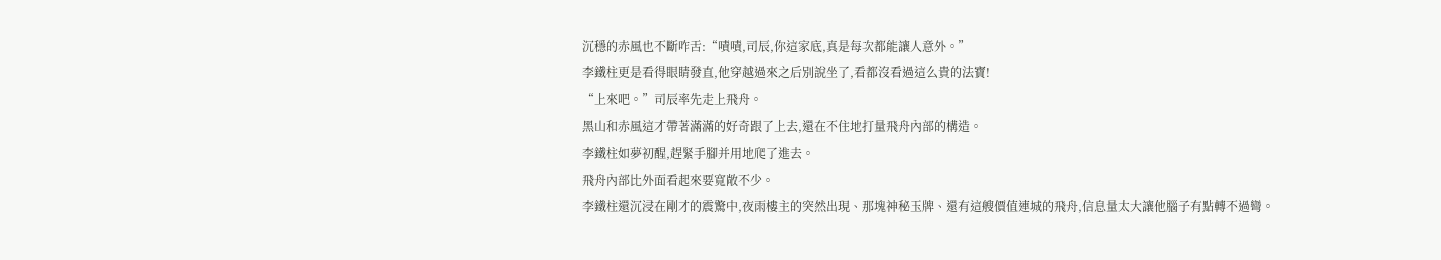沉穩的赤風也不斷咋舌:“嘖嘖,司辰,你這家底,真是每次都能讓人意外。”
李鐵柱更是看得眼睛發直,他穿越過來之后別說坐了,看都沒看過這么貴的法寶!
“上來吧。”司辰率先走上飛舟。
黑山和赤風這才帶著滿滿的好奇跟了上去,還在不住地打量飛舟內部的構造。
李鐵柱如夢初醒,趕緊手腳并用地爬了進去。
飛舟內部比外面看起來要寬敞不少。
李鐵柱還沉浸在剛才的震驚中,夜雨樓主的突然出現、那塊神秘玉牌、還有這艘價值連城的飛舟,信息量太大讓他腦子有點轉不過彎。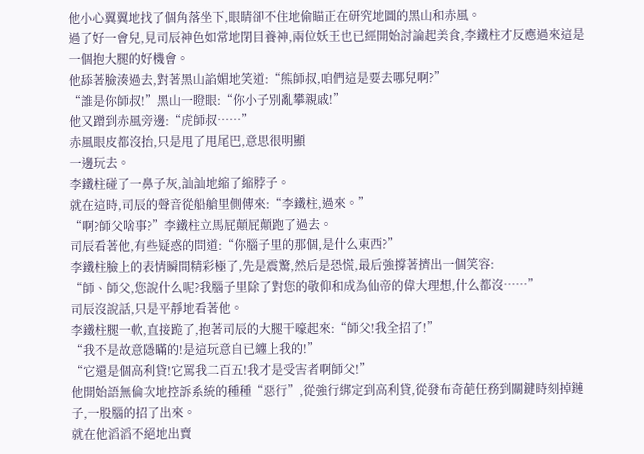他小心翼翼地找了個角落坐下,眼睛卻不住地偷瞄正在研究地圖的黑山和赤風。
過了好一會兒,見司辰神色如常地閉目養神,兩位妖王也已經開始討論起美食,李鐵柱才反應過來這是一個抱大腿的好機會。
他舔著臉湊過去,對著黑山諂媚地笑道:“熊師叔,咱們這是要去哪兒啊?”
“誰是你師叔!”黑山一瞪眼:“你小子別亂攀親戚!”
他又蹭到赤風旁邊:“虎師叔……”
赤風眼皮都沒抬,只是甩了甩尾巴,意思很明顯
一邊玩去。
李鐵柱碰了一鼻子灰,訕訕地縮了縮脖子。
就在這時,司辰的聲音從船艙里側傳來:“李鐵柱,過來。”
“啊?師父啥事?”李鐵柱立馬屁顛屁顛跑了過去。
司辰看著他,有些疑惑的問道:“你腦子里的那個,是什么東西?”
李鐵柱臉上的表情瞬間精彩極了,先是震驚,然后是恐慌,最后強撐著擠出一個笑容:
“師、師父,您說什么呢?我腦子里除了對您的敬仰和成為仙帝的偉大理想,什么都沒……”
司辰沒說話,只是平靜地看著他。
李鐵柱腿一軟,直接跪了,抱著司辰的大腿干嚎起來:“師父!我全招了!”
“我不是故意隱瞞的!是這玩意自已纏上我的!”
“它還是個高利貸!它罵我二百五!我才是受害者啊師父!”
他開始語無倫次地控訴系統的種種“惡行”,從強行綁定到高利貸,從發布奇葩任務到關鍵時刻掉鏈子,一股腦的招了出來。
就在他滔滔不絕地出賣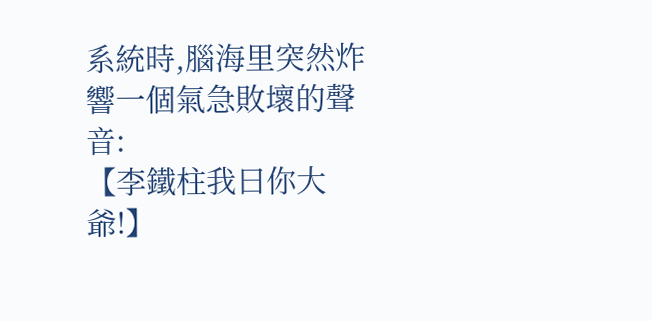系統時,腦海里突然炸響一個氣急敗壞的聲音:
【李鐵柱我曰你大爺!】